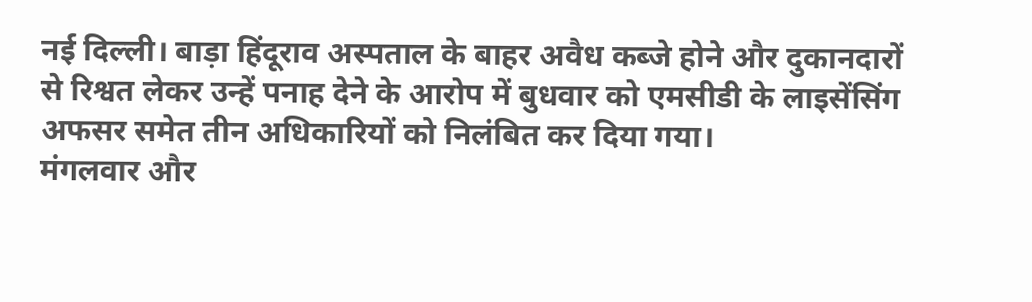नई दिल्ली। बाड़ा हिंदूराव अस्पताल के बाहर अवैध कब्जे होने और दुकानदारों से रिश्वत लेकर उन्हें पनाह देने के आरोप में बुधवार को एमसीडी के लाइसेंसिंग अफसर समेत तीन अधिकारियों को निलंबित कर दिया गया।
मंगलवार और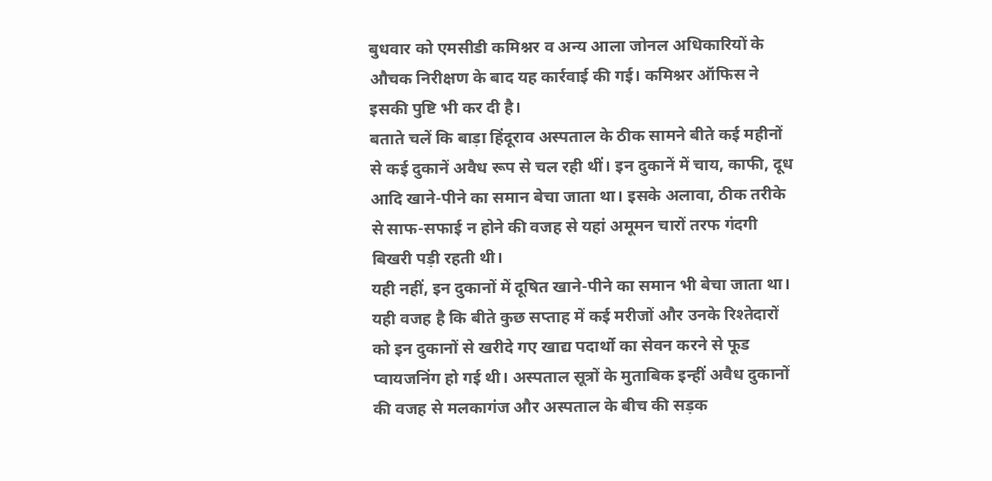बुधवार को एमसीडी कमिश्नर व अन्य आला जोनल अधिकारियों के औचक निरीक्षण के बाद यह कार्रवाई की गई। कमिश्नर ऑफिस ने इसकी पुष्टि भी कर दी है।
बताते चलें कि बाड़ा हिंदूराव अस्पताल के ठीक सामने बीते कई महीनों से कई दुकानें अवैध रूप से चल रही थीं। इन दुकानें में चाय, काफी, दूध आदि खाने-पीने का समान बेचा जाता था। इसके अलावा, ठीक तरीके से साफ-सफाई न होने की वजह से यहां अमूमन चारों तरफ गंदगी बिखरी पड़ी रहती थी।
यही नहीं, इन दुकानों में दूषित खाने-पीने का समान भी बेचा जाता था। यही वजह है कि बीते कुछ सप्ताह में कई मरीजों और उनके रिश्तेदारों को इन दुकानों से खरीदे गए खाद्य पदार्थो का सेवन करने से फूड प्वायजनिंग हो गई थी। अस्पताल सूत्रों के मुताबिक इन्हीं अवैध दुकानों की वजह से मलकागंज और अस्पताल के बीच की सड़क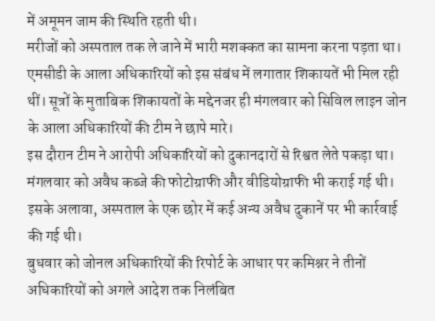में अमूमन जाम की स्थिति रहती थी।
मरीजों को अस्पताल तक ले जाने में भारी मशक्कत का सामना करना पड़ता था। एमसीडी के आला अधिकारियों को इस संबंध में लगातार शिकायतें भी मिल रही थीं। सूत्रों के मुताबिक शिकायतों के मद्देनजर ही मंगलवार को सिविल लाइन जोन के आला अधिकारियों की टीम ने छापे मारे।
इस दौरान टीम ने आरोपी अधिकारियों को दुकानदारों से रिश्वत लेते पकड़ा था। मंगलवार को अवैध कब्जे की फोटोग्राफी और वीडियोग्राफी भी कराई गई थी। इसके अलावा, अस्पताल के एक छोर में कई अन्य अवैध दुकानें पर भी कार्रवाई की गई थी।
बुधवार को जोनल अधिकारियों की रिपोर्ट के आधार पर कमिश्नर ने तीनों अधिकारियों को अगले आदेश तक निलंबित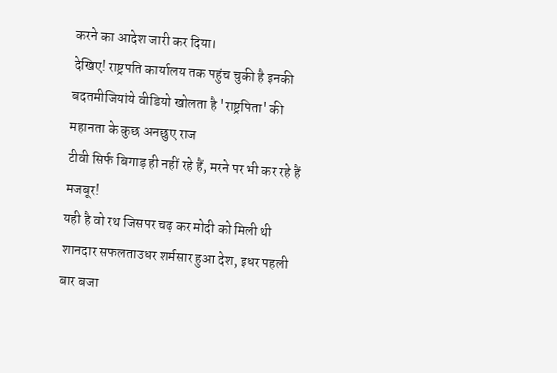करने का आदेश जारी कर दिया।
देखिए! राष्ट्रपति कार्यालय तक पहुंच चुकी है इनकी बदतमीजियांये वीडियो खोलता है 'राष्ट्रपिता' की महानता के कुछ अनछुए राज
टीवी सिर्फ बिगाड़ ही नहीं रहे हैं, मरने पर भी कर रहे हैं मजबूर!
यही है वो रथ जिसपर चढ़ कर मोदी को मिली थी शानदार सफलताउधर शर्मसार हुआ देश, इधर पहली बार बजा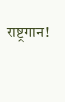राष्ट्रगान!